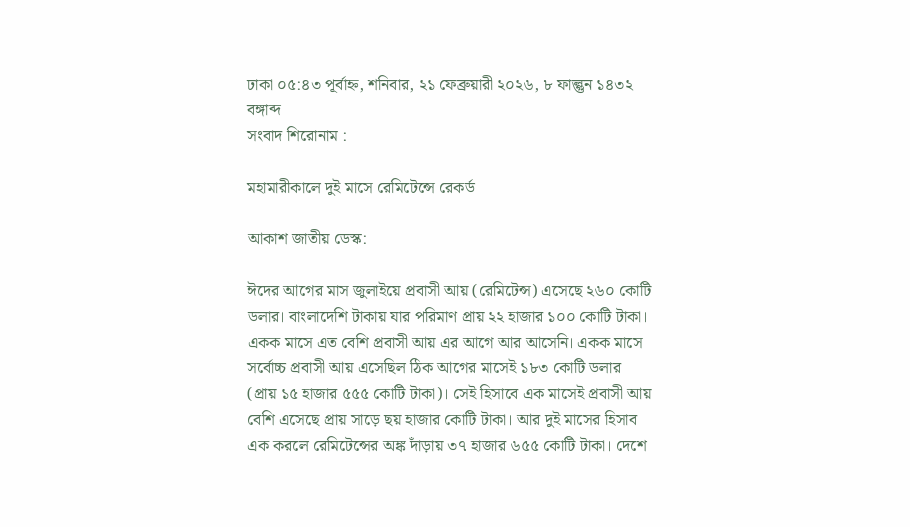ঢাকা ০৫:৪৩ পূর্বাহ্ন, শনিবার, ২১ ফেব্রুয়ারী ২০২৬, ৮ ফাল্গুন ১৪৩২ বঙ্গাব্দ
সংবাদ শিরোনাম :

মহামারীকালে দুই মাসে রেমিটেন্সে রেকর্ড

আকাশ জাতীয় ডেস্ক:

ঈদের আগের মাস জুলাইয়ে প্রবাসী আয় (রেমিটেন্স) এসেছে ২৬০ কোটি ডলার। বাংলাদেশি টাকায় যার পরিমাণ প্রায় ২২ হাজার ১০০ কোটি টাকা। একক মাসে এত বেশি প্রবাসী আয় এর আগে আর আসেনি। একক মাসে সর্বোচ্চ প্রবাসী আয় এসেছিল ঠিক আগের মাসেই ১৮৩ কোটি ডলার (প্রায় ১৫ হাজার ৫৫৫ কোটি টাকা)। সেই হিসাবে এক মাসেই প্রবাসী আয় বেশি এসেছে প্রায় সাড়ে ছয় হাজার কোটি টাকা। আর দুই মাসের হিসাব এক করলে রেমিটেন্সের অঙ্ক দাঁড়ায় ৩৭ হাজার ৬৫৫ কোটি টাকা। দেশে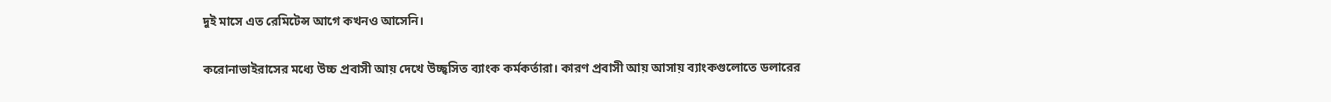দুই মাসে এত রেমিটেন্স আগে কখনও আসেনি।

করোনাভাইরাসের মধ্যে উচ্চ প্রবাসী আয় দেখে উচ্ছ্বসিত ব্যাংক কর্মকর্তারা। কারণ প্রবাসী আয় আসায় ব্যাংকগুলোতে ডলারের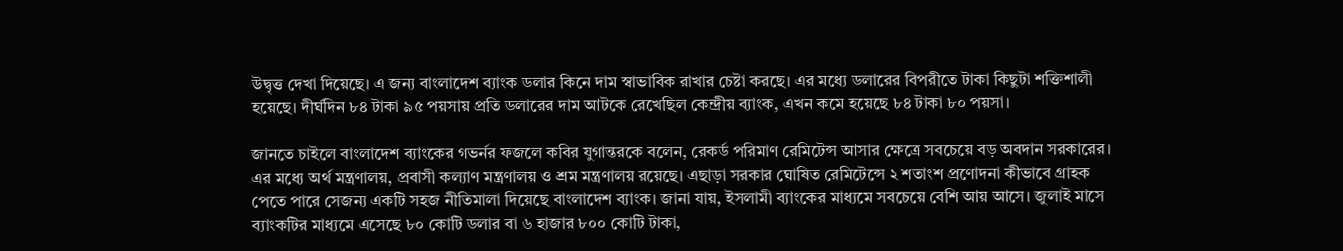উদ্বৃত্ত দেখা দিয়েছে। এ জন্য বাংলাদেশ ব্যাংক ডলার কিনে দাম স্বাভাবিক রাখার চেষ্টা করছে। এর মধ্যে ডলারের বিপরীতে টাকা কিছুটা শক্তিশালী হয়েছে। দীর্ঘদিন ৮৪ টাকা ৯৫ পয়সায় প্রতি ডলারের দাম আটকে রেখেছিল কেন্দ্রীয় ব্যাংক, এখন কমে হয়েছে ৮৪ টাকা ৮০ পয়সা।

জানতে চাইলে বাংলাদেশ ব্যাংকের গভর্নর ফজলে কবির যুগান্তরকে বলেন, রেকর্ড পরিমাণ রেমিটেন্স আসার ক্ষেত্রে সবচেয়ে বড় অবদান সরকারের। এর মধ্যে অর্থ মন্ত্রণালয়, প্রবাসী কল্যাণ মন্ত্রণালয় ও শ্রম মন্ত্রণালয় রয়েছে। এছাড়া সরকার ঘোষিত রেমিটেন্সে ২ শতাংশ প্রণোদনা কীভাবে গ্রাহক পেতে পারে সেজন্য একটি সহজ নীতিমালা দিয়েছে বাংলাদেশ ব্যাংক। জানা যায়, ইসলামী ব্যাংকের মাধ্যমে সবচেয়ে বেশি আয় আসে। জুলাই মাসে ব্যাংকটির মাধ্যমে এসেছে ৮০ কোটি ডলার বা ৬ হাজার ৮০০ কোটি টাকা,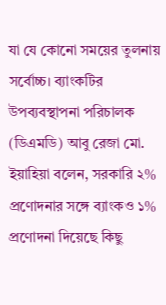যা যে কোনো সময়ের তুলনায় সর্বোচ্চ। ব্যাংকটির উপব্যবস্থাপনা পরিচালক (ডিএমডি) আবু রেজা মো. ইয়াহিয়া বলেন, সরকারি ২% প্রণোদনার সঙ্গে ব্যাংকও ১% প্রণোদনা দিয়েছে কিছু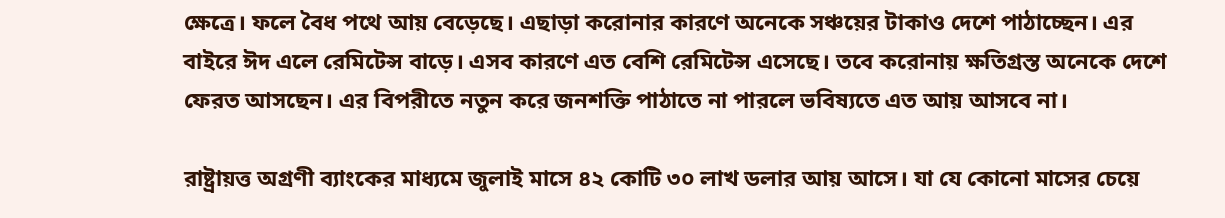ক্ষেত্রে। ফলে বৈধ পথে আয় বেড়েছে। এছাড়া করোনার কারণে অনেকে সঞ্চয়ের টাকাও দেশে পাঠাচ্ছেন। এর বাইরে ঈদ এলে রেমিটেন্স বাড়ে। এসব কারণে এত বেশি রেমিটেন্স এসেছে। তবে করোনায় ক্ষতিগ্রস্ত অনেকে দেশে ফেরত আসছেন। এর বিপরীতে নতুন করে জনশক্তি পাঠাতে না পারলে ভবিষ্যতে এত আয় আসবে না।

রাষ্ট্রায়ত্ত অগ্রণী ব্যাংকের মাধ্যমে জুলাই মাসে ৪২ কোটি ৩০ লাখ ডলার আয় আসে। যা যে কোনো মাসের চেয়ে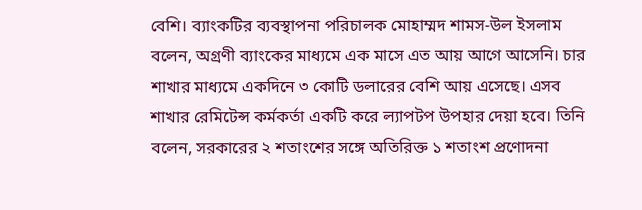বেশি। ব্যাংকটির ব্যবস্থাপনা পরিচালক মোহাম্মদ শামস-উল ইসলাম বলেন, অগ্রণী ব্যাংকের মাধ্যমে এক মাসে এত আয় আগে আসেনি। চার শাখার মাধ্যমে একদিনে ৩ কোটি ডলারের বেশি আয় এসেছে। এসব শাখার রেমিটেন্স কর্মকর্তা একটি করে ল্যাপটপ উপহার দেয়া হবে। তিনি বলেন, সরকারের ২ শতাংশের সঙ্গে অতিরিক্ত ১ শতাংশ প্রণোদনা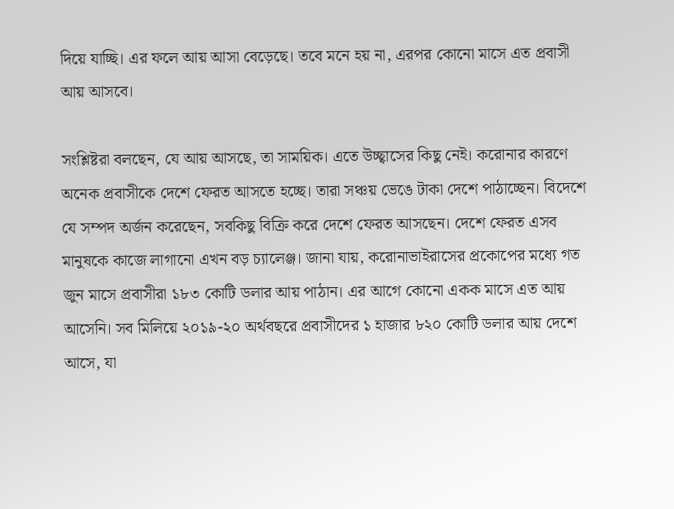দিয়ে যাচ্ছি। এর ফলে আয় আসা বেড়েছে। তবে মনে হয় না, এরপর কোনো মাসে এত প্রবাসী আয় আসবে।

সংশ্লিষ্টরা বলছেন, যে আয় আসছে, তা সাময়িক। এতে উচ্ছ্বাসের কিছু নেই। করোনার কারণে অনেক প্রবাসীকে দেশে ফেরত আসতে হচ্ছে। তারা সঞ্চয় ভেঙে টাকা দেশে পাঠাচ্ছেন। বিদেশে যে সম্পদ অর্জন করেছেন, সবকিছু বিক্রি করে দেশে ফেরত আসছেন। দেশে ফেরত এসব মানুষকে কাজে লাগানো এখন বড় চ্যালেঞ্জ। জানা যায়, করোনাভাইরাসের প্রকোপের মধ্যে গত জুন মাসে প্রবাসীরা ১৮৩ কোটি ডলার আয় পাঠান। এর আগে কোনো একক মাসে এত আয় আসেনি। সব মিলিয়ে ২০১৯-২০ অর্থবছরে প্রবাসীদের ১ হাজার ৮২০ কোটি ডলার আয় দেশে আসে, যা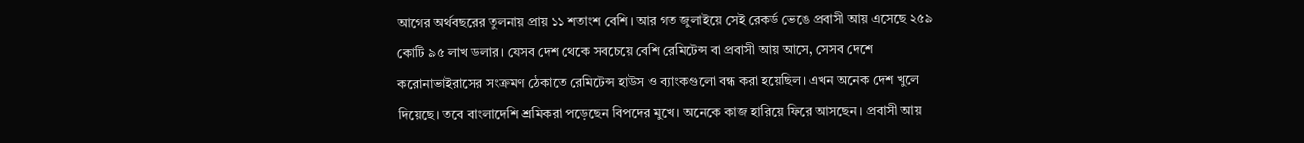আগের অর্থবছরের তুলনায় প্রায় ১১ শতাংশ বেশি। আর গত জুলাইয়ে সেই রেকর্ড ভেঙে প্রবাসী আয় এসেছে ২৫৯ কোটি ৯৫ লাখ ডলার। যেসব দেশ থেকে সবচেয়ে বেশি রেমিটেন্স বা প্রবাসী আয় আসে, সেসব দেশে করোনাভাইরাসের সংক্রমণ ঠেকাতে রেমিটেন্স হাউস ও ব্যাংকগুলো বন্ধ করা হয়েছিল। এখন অনেক দেশ খুলে দিয়েছে। তবে বাংলাদেশি শ্রমিকরা পড়েছেন বিপদের মুখে। অনেকে কাজ হারিয়ে ফিরে আসছেন। প্রবাসী আয়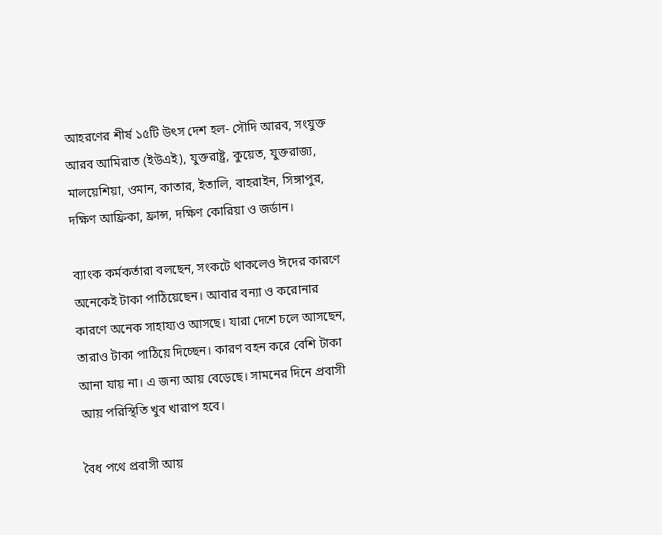আহরণের শীর্ষ ১৫টি উৎস দেশ হল- সৌদি আরব, সংযুক্ত আরব আমিরাত (ইউএই), যুক্তরাষ্ট্র, কুয়েত, যুক্তরাজ্য, মালয়েশিয়া, ওমান, কাতার, ইতালি, বাহরাইন, সিঙ্গাপুর, দক্ষিণ আফ্রিকা, ফ্রান্স, দক্ষিণ কোরিয়া ও জর্ডান।

ব্যাংক কর্মকর্তারা বলছেন, সংকটে থাকলেও ঈদের কারণে অনেকেই টাকা পাঠিয়েছেন। আবার বন্যা ও করোনার কারণে অনেক সাহায্যও আসছে। যারা দেশে চলে আসছেন, তারাও টাকা পাঠিয়ে দিচ্ছেন। কারণ বহন করে বেশি টাকা আনা যায় না। এ জন্য আয় বেড়েছে। সামনের দিনে প্রবাসী আয় পরিস্থিতি খুব খারাপ হবে।

বৈধ পথে প্রবাসী আয়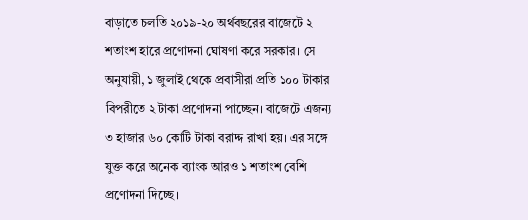বাড়াতে চলতি ২০১৯-২০ অর্থবছরের বাজেটে ২ শতাংশ হারে প্রণোদনা ঘোষণা করে সরকার। সে অনুযায়ী, ১ জুলাই থেকে প্রবাসীরা প্রতি ১০০ টাকার বিপরীতে ২ টাকা প্রণোদনা পাচ্ছেন। বাজেটে এজন্য ৩ হাজার ৬০ কোটি টাকা বরাদ্দ রাখা হয়। এর সঙ্গে যুক্ত করে অনেক ব্যাংক আরও ১ শতাংশ বেশি প্রণোদনা দিচ্ছে।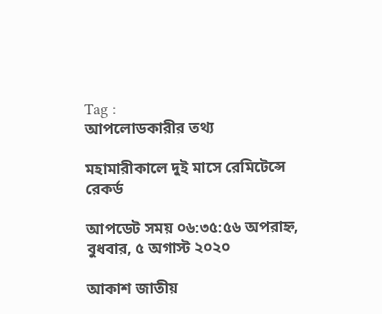Tag :
আপলোডকারীর তথ্য

মহামারীকালে দুই মাসে রেমিটেন্সে রেকর্ড

আপডেট সময় ০৬:৩৫:৫৬ অপরাহ্ন, বুধবার, ৫ অগাস্ট ২০২০

আকাশ জাতীয়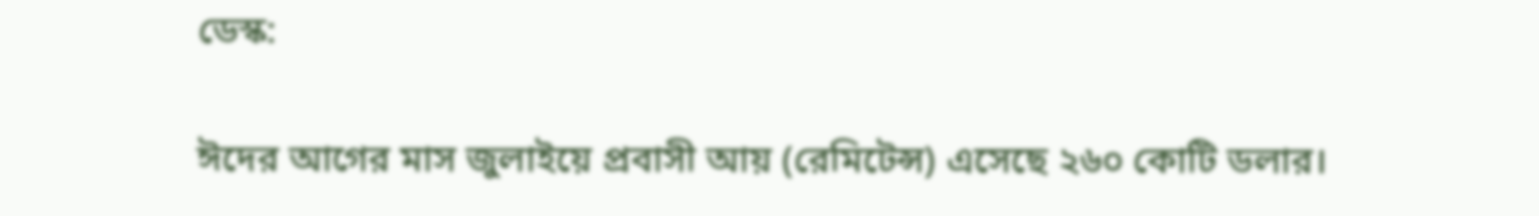ডেস্ক:

ঈদের আগের মাস জুলাইয়ে প্রবাসী আয় (রেমিটেন্স) এসেছে ২৬০ কোটি ডলার।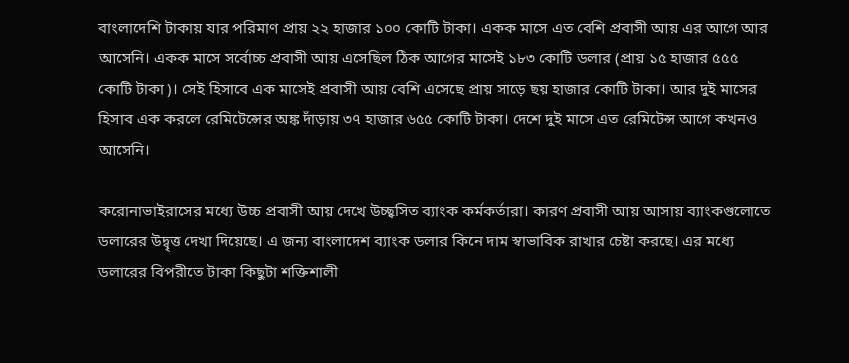বাংলাদেশি টাকায় যার পরিমাণ প্রায় ২২ হাজার ১০০ কোটি টাকা। একক মাসে এত বেশি প্রবাসী আয় এর আগে আর আসেনি। একক মাসে সর্বোচ্চ প্রবাসী আয় এসেছিল ঠিক আগের মাসেই ১৮৩ কোটি ডলার (প্রায় ১৫ হাজার ৫৫৫ কোটি টাকা)। সেই হিসাবে এক মাসেই প্রবাসী আয় বেশি এসেছে প্রায় সাড়ে ছয় হাজার কোটি টাকা। আর দুই মাসের হিসাব এক করলে রেমিটেন্সের অঙ্ক দাঁড়ায় ৩৭ হাজার ৬৫৫ কোটি টাকা। দেশে দুই মাসে এত রেমিটেন্স আগে কখনও আসেনি।

করোনাভাইরাসের মধ্যে উচ্চ প্রবাসী আয় দেখে উচ্ছ্বসিত ব্যাংক কর্মকর্তারা। কারণ প্রবাসী আয় আসায় ব্যাংকগুলোতে ডলারের উদ্বৃত্ত দেখা দিয়েছে। এ জন্য বাংলাদেশ ব্যাংক ডলার কিনে দাম স্বাভাবিক রাখার চেষ্টা করছে। এর মধ্যে ডলারের বিপরীতে টাকা কিছুটা শক্তিশালী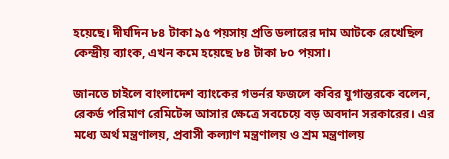হয়েছে। দীর্ঘদিন ৮৪ টাকা ৯৫ পয়সায় প্রতি ডলারের দাম আটকে রেখেছিল কেন্দ্রীয় ব্যাংক, এখন কমে হয়েছে ৮৪ টাকা ৮০ পয়সা।

জানতে চাইলে বাংলাদেশ ব্যাংকের গভর্নর ফজলে কবির যুগান্তরকে বলেন, রেকর্ড পরিমাণ রেমিটেন্স আসার ক্ষেত্রে সবচেয়ে বড় অবদান সরকারের। এর মধ্যে অর্থ মন্ত্রণালয়, প্রবাসী কল্যাণ মন্ত্রণালয় ও শ্রম মন্ত্রণালয়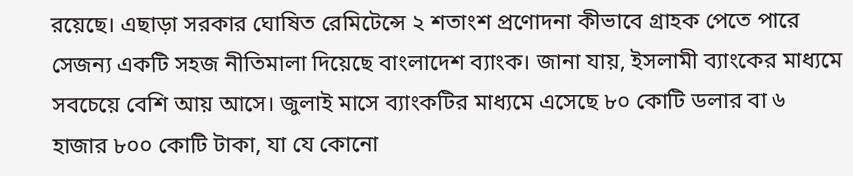রয়েছে। এছাড়া সরকার ঘোষিত রেমিটেন্সে ২ শতাংশ প্রণোদনা কীভাবে গ্রাহক পেতে পারে সেজন্য একটি সহজ নীতিমালা দিয়েছে বাংলাদেশ ব্যাংক। জানা যায়, ইসলামী ব্যাংকের মাধ্যমে সবচেয়ে বেশি আয় আসে। জুলাই মাসে ব্যাংকটির মাধ্যমে এসেছে ৮০ কোটি ডলার বা ৬ হাজার ৮০০ কোটি টাকা, যা যে কোনো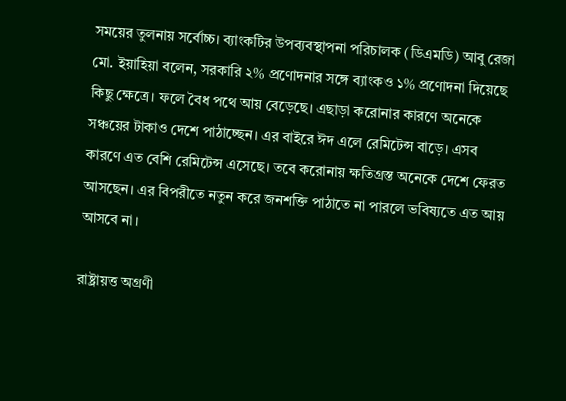সময়ের তুলনায় সর্বোচ্চ। ব্যাংকটির উপব্যবস্থাপনা পরিচালক (ডিএমডি) আবু রেজা মো. ইয়াহিয়া বলেন, সরকারি ২% প্রণোদনার সঙ্গে ব্যাংকও ১% প্রণোদনা দিয়েছে কিছু ক্ষেত্রে। ফলে বৈধ পথে আয় বেড়েছে। এছাড়া করোনার কারণে অনেকে সঞ্চয়ের টাকাও দেশে পাঠাচ্ছেন। এর বাইরে ঈদ এলে রেমিটেন্স বাড়ে। এসব কারণে এত বেশি রেমিটেন্স এসেছে। তবে করোনায় ক্ষতিগ্রস্ত অনেকে দেশে ফেরত আসছেন। এর বিপরীতে নতুন করে জনশক্তি পাঠাতে না পারলে ভবিষ্যতে এত আয় আসবে না।

রাষ্ট্রায়ত্ত অগ্রণী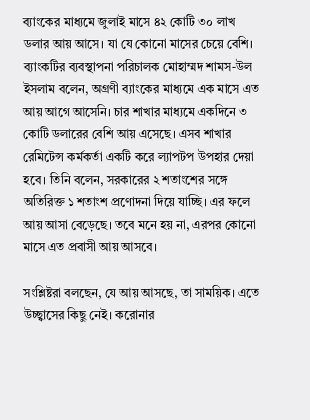ব্যাংকের মাধ্যমে জুলাই মাসে ৪২ কোটি ৩০ লাখ ডলার আয় আসে। যা যে কোনো মাসের চেয়ে বেশি। ব্যাংকটির ব্যবস্থাপনা পরিচালক মোহাম্মদ শামস-উল ইসলাম বলেন, অগ্রণী ব্যাংকের মাধ্যমে এক মাসে এত আয় আগে আসেনি। চার শাখার মাধ্যমে একদিনে ৩ কোটি ডলারের বেশি আয় এসেছে। এসব শাখার রেমিটেন্স কর্মকর্তা একটি করে ল্যাপটপ উপহার দেয়া হবে। তিনি বলেন, সরকারের ২ শতাংশের সঙ্গে অতিরিক্ত ১ শতাংশ প্রণোদনা দিয়ে যাচ্ছি। এর ফলে আয় আসা বেড়েছে। তবে মনে হয় না, এরপর কোনো মাসে এত প্রবাসী আয় আসবে।

সংশ্লিষ্টরা বলছেন, যে আয় আসছে, তা সাময়িক। এতে উচ্ছ্বাসের কিছু নেই। করোনার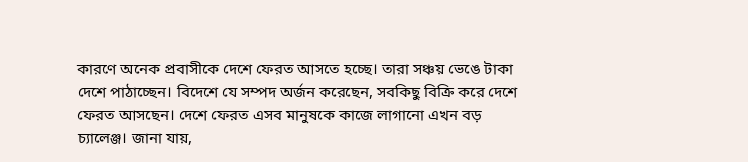কারণে অনেক প্রবাসীকে দেশে ফেরত আসতে হচ্ছে। তারা সঞ্চয় ভেঙে টাকা দেশে পাঠাচ্ছেন। বিদেশে যে সম্পদ অর্জন করেছেন, সবকিছু বিক্রি করে দেশে ফেরত আসছেন। দেশে ফেরত এসব মানুষকে কাজে লাগানো এখন বড় চ্যালেঞ্জ। জানা যায়,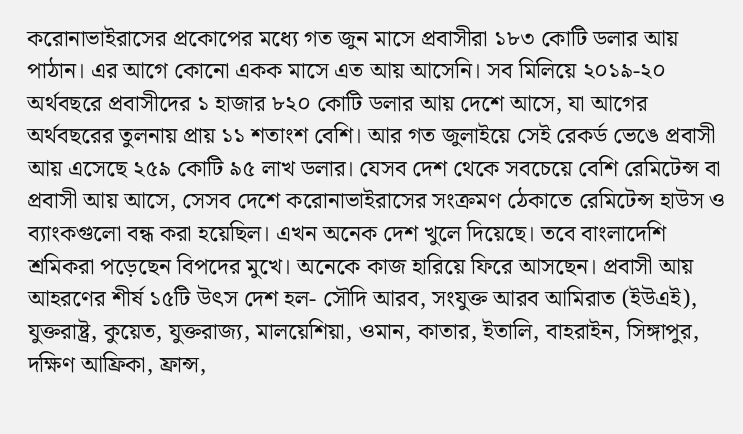করোনাভাইরাসের প্রকোপের মধ্যে গত জুন মাসে প্রবাসীরা ১৮৩ কোটি ডলার আয় পাঠান। এর আগে কোনো একক মাসে এত আয় আসেনি। সব মিলিয়ে ২০১৯-২০ অর্থবছরে প্রবাসীদের ১ হাজার ৮২০ কোটি ডলার আয় দেশে আসে, যা আগের অর্থবছরের তুলনায় প্রায় ১১ শতাংশ বেশি। আর গত জুলাইয়ে সেই রেকর্ড ভেঙে প্রবাসী আয় এসেছে ২৫৯ কোটি ৯৫ লাখ ডলার। যেসব দেশ থেকে সবচেয়ে বেশি রেমিটেন্স বা প্রবাসী আয় আসে, সেসব দেশে করোনাভাইরাসের সংক্রমণ ঠেকাতে রেমিটেন্স হাউস ও ব্যাংকগুলো বন্ধ করা হয়েছিল। এখন অনেক দেশ খুলে দিয়েছে। তবে বাংলাদেশি শ্রমিকরা পড়েছেন বিপদের মুখে। অনেকে কাজ হারিয়ে ফিরে আসছেন। প্রবাসী আয় আহরণের শীর্ষ ১৫টি উৎস দেশ হল- সৌদি আরব, সংযুক্ত আরব আমিরাত (ইউএই), যুক্তরাষ্ট্র, কুয়েত, যুক্তরাজ্য, মালয়েশিয়া, ওমান, কাতার, ইতালি, বাহরাইন, সিঙ্গাপুর, দক্ষিণ আফ্রিকা, ফ্রান্স,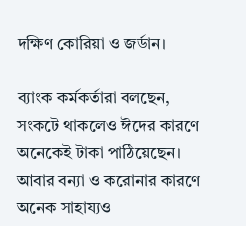দক্ষিণ কোরিয়া ও জর্ডান।

ব্যাংক কর্মকর্তারা বলছেন, সংকটে থাকলেও ঈদের কারণে অনেকেই টাকা পাঠিয়েছেন। আবার বন্যা ও করোনার কারণে অনেক সাহায্যও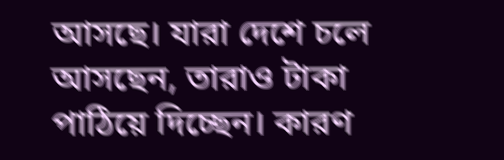আসছে। যারা দেশে চলে আসছেন, তারাও টাকা পাঠিয়ে দিচ্ছেন। কারণ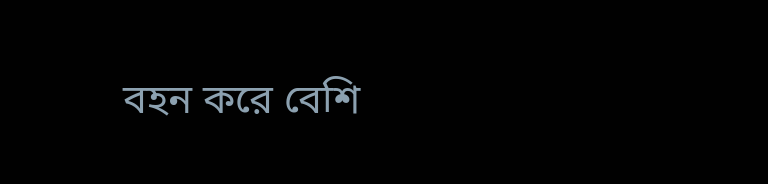বহন করে বেশি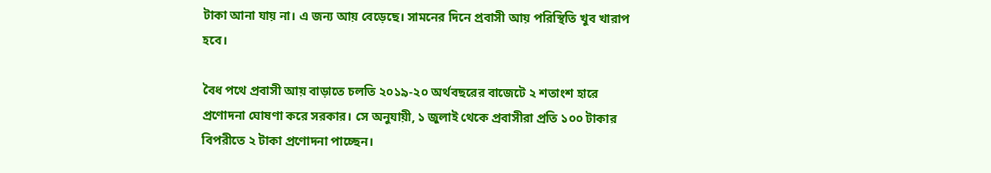টাকা আনা যায় না। এ জন্য আয় বেড়েছে। সামনের দিনে প্রবাসী আয় পরিস্থিতি খুব খারাপ হবে।

বৈধ পথে প্রবাসী আয় বাড়াতে চলতি ২০১৯-২০ অর্থবছরের বাজেটে ২ শতাংশ হারে প্রণোদনা ঘোষণা করে সরকার। সে অনুযায়ী, ১ জুলাই থেকে প্রবাসীরা প্রতি ১০০ টাকার বিপরীতে ২ টাকা প্রণোদনা পাচ্ছেন।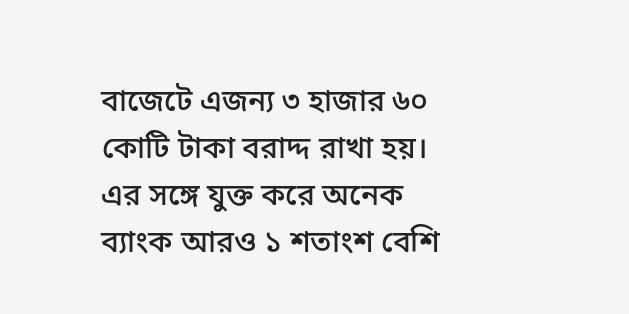বাজেটে এজন্য ৩ হাজার ৬০ কোটি টাকা বরাদ্দ রাখা হয়। এর সঙ্গে যুক্ত করে অনেক ব্যাংক আরও ১ শতাংশ বেশি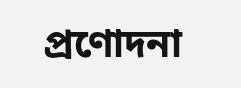প্রণোদনা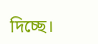দিচ্ছে।